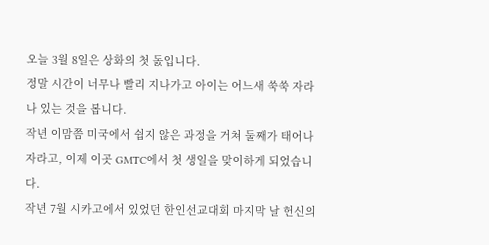오늘 3월 8일은 상화의 첫 돐입니다.
정말 시간이 너무나 빨리 지나가고 아이는 어느새 쑥쑥 자라나 있는 것을 봅니다.
작년 이맘쯤 미국에서 쉽지 않은 과정을 거쳐 둘째가 태어나 자라고, 이제 이곳 GMTC에서 첫 생일을 맞이하게 되었습니다.
작년 7월 시카고에서 있었던 한인선교대회 마지막 날 헌신의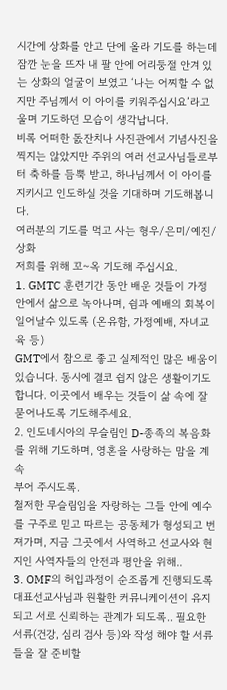시간에 상화를 안고 단에 올라 기도를 하는데 잠깐 눈을 뜨자 내 팔 안에 어리둥절 안겨 있는 상화의 얼굴이 보였고 ‘나는 어찌할 수 없지만 주님께서 이 아이를 키워주십시요’라고 울며 기도하던 모습이 생각납니다.
비록 어떠한 돐잔치나 사진관에서 기념사진을 찍지는 않았지만 주위의 여러 선교사님들로부터 축하를 듬뿍 받고, 하나님께서 이 아이를 지키시고 인도하실 것을 기대하며 기도해봅니다.
여러분의 기도를 먹고 사는 형우/은미/예진/상화
저희를 위해 꼬~옥 기도해 주십시요.
1. GMTC 훈련기간 동안 배운 것들이 가정 안에서 삶으로 녹아나며, 쉼과 예배의 회복이 일어날수 있도록 (온유함, 가정예배, 자녀교육 등)
GMT에서 참으로 좋고 실제적인 많은 배움이 있습니다. 동시에 결코 쉽지 않은 생활이기도 합니다. 이곳에서 배우는 것들이 삶 속에 잘 묻어나도록 기도해주세요.
2. 인도네시아의 무슬림인 D-종족의 복음화를 위해 기도하며, 영혼을 사랑하는 맘을 계속
부어 주시도록.
철저한 무슬림임을 자랑하는 그들 안에 예수를 구주로 믿고 따르는 공동체가 형성되고 번져가며, 지금 그곳에서 사역하고 선교사와 현지인 사역자들의 안전과 평안을 위해..
3. OMF의 허입과정이 순조롭게 진행되도록
대표선교사님과 원활한 커뮤니케이션이 유지되고 서로 신뢰하는 관계가 되도록.. 필요한 서류(건강, 심리 검사 등)와 작성 해야 할 서류들을 잘 준비할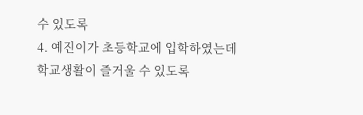수 있도록
4. 예진이가 초등학교에 입학하였는데 학교생활이 즐거울 수 있도록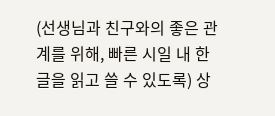(선생님과 친구와의 좋은 관계를 위해, 빠른 시일 내 한글을 읽고 쓸 수 있도록) 상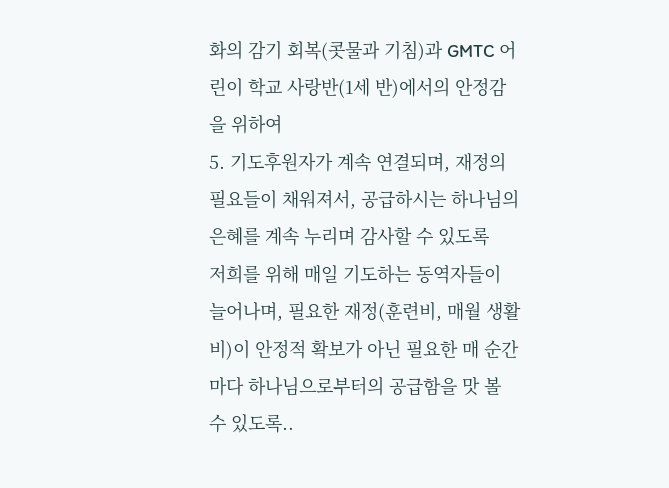화의 감기 회복(콧물과 기침)과 GMTC 어린이 학교 사랑반(1세 반)에서의 안정감을 위하여
5. 기도후원자가 계속 연결되며, 재정의 필요들이 채워져서, 공급하시는 하나님의 은혜를 계속 누리며 감사할 수 있도록
저희를 위해 매일 기도하는 동역자들이 늘어나며, 필요한 재정(훈련비, 매월 생활비)이 안정적 확보가 아닌 필요한 매 순간 마다 하나님으로부터의 공급함을 맛 볼 수 있도록..